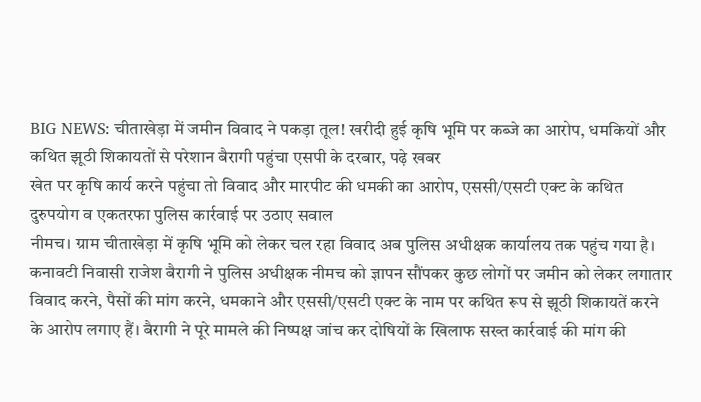BIG NEWS: चीताखेड़ा में जमीन विवाद ने पकड़ा तूल! खरीदी हुई कृषि भूमि पर कब्जे का आरोप, धमकियों और कथित झूठी शिकायतों से परेशान बैरागी पहुंचा एसपी के दरबार, पढ़े खबर
खेत पर कृषि कार्य करने पहुंचा तो विवाद और मारपीट की धमकी का आरोप, एससी/एसटी एक्ट के कथित दुरुपयोग व एकतरफा पुलिस कार्रवाई पर उठाए सवाल
नीमच। ग्राम चीताखेड़ा में कृषि भूमि को लेकर चल रहा विवाद अब पुलिस अधीक्षक कार्यालय तक पहुंच गया है। कनावटी निवासी राजेश बैरागी ने पुलिस अधीक्षक नीमच को ज्ञापन सौंपकर कुछ लोगों पर जमीन को लेकर लगातार विवाद करने, पैसों की मांग करने, धमकाने और एससी/एसटी एक्ट के नाम पर कथित रूप से झूठी शिकायतें करने के आरोप लगाए हैं। बैरागी ने पूरे मामले की निष्पक्ष जांच कर दोषियों के खिलाफ सख्त कार्रवाई की मांग की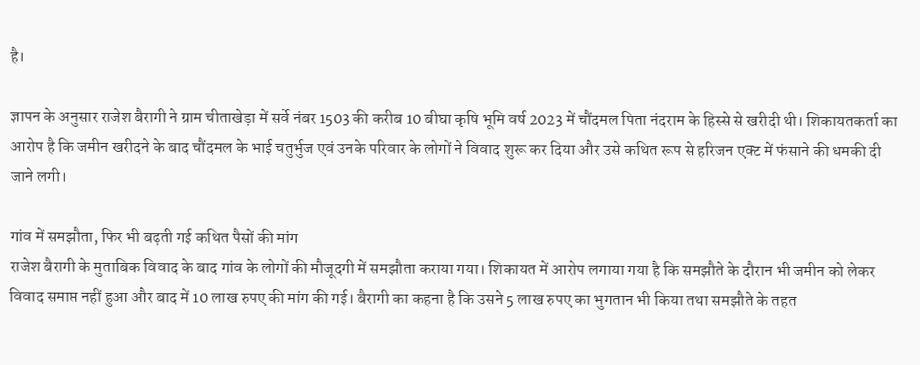है।

ज्ञापन के अनुसार राजेश बैरागी ने ग्राम चीताखेड़ा में सर्वे नंबर 1503 की करीब 10 बीघा कृषि भूमि वर्ष 2023 में चौंदमल पिता नंदराम के हिस्से से खरीदी थी। शिकायतकर्ता का आरोप है कि जमीन खरीदने के बाद चौंदमल के भाई चतुर्भुज एवं उनके परिवार के लोगों ने विवाद शुरू कर दिया और उसे कथित रूप से हरिजन एक्ट में फंसाने की धमकी दी जाने लगी।

गांव में समझौता, फिर भी बढ़ती गई कथित पैसों की मांग
राजेश बैरागी के मुताबिक विवाद के बाद गांव के लोगों की मौजूदगी में समझौता कराया गया। शिकायत में आरोप लगाया गया है कि समझौते के दौरान भी जमीन को लेकर विवाद समाप्त नहीं हुआ और बाद में 10 लाख रुपए की मांग की गई। बैरागी का कहना है कि उसने 5 लाख रुपए का भुगतान भी किया तथा समझौते के तहत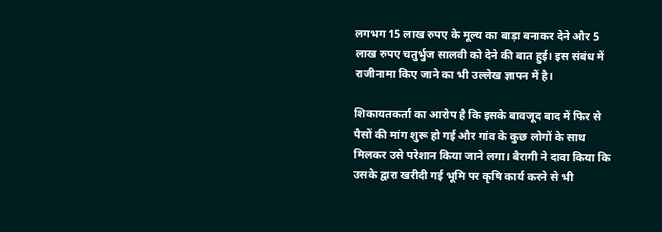लगभग 15 लाख रुपए के मूल्य का बाड़ा बनाकर देने और 5 लाख रुपए चतुर्भुज सालवी को देने की बात हुई। इस संबंध में राजीनामा किए जाने का भी उल्लेख ज्ञापन में है।

शिकायतकर्ता का आरोप है कि इसके बावजूद बाद में फिर से पैसों की मांग शुरू हो गई और गांव के कुछ लोगों के साथ मिलकर उसे परेशान किया जाने लगा। बैरागी ने दावा किया कि उसके द्वारा खरीदी गई भूमि पर कृषि कार्य करने से भी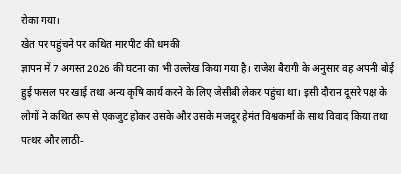रोका गया।
खेत पर पहुंचने पर कथित मारपीट की धमकी
ज्ञापन में 7 अगस्त 2026 की घटना का भी उल्लेख किया गया है। राजेश बैरागी के अनुसार वह अपनी बोई हुई फसल पर खाई तथा अन्य कृषि कार्य करने के लिए जेसीबी लेकर पहुंचा था। इसी दौरान दूसरे पक्ष के लोगों ने कथित रूप से एकजुट होकर उसके और उसके मजदूर हेमंत विश्वकर्मा के साथ विवाद किया तथा पत्थर और लाठी-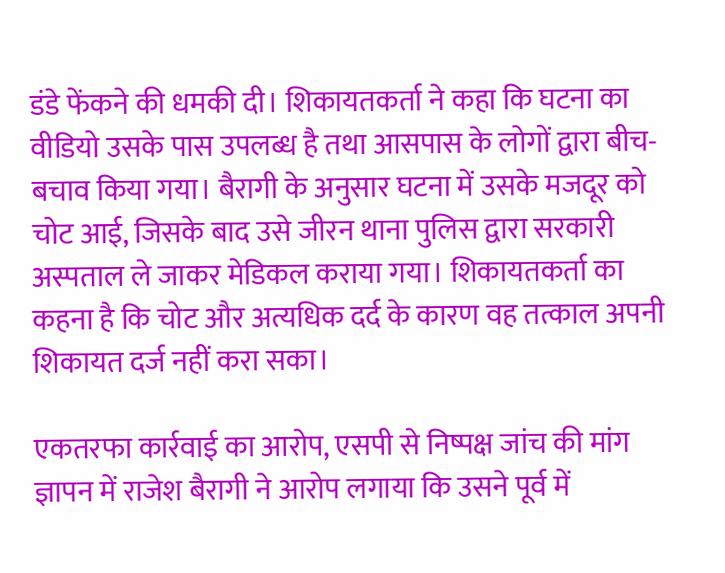डंडे फेंकने की धमकी दी। शिकायतकर्ता ने कहा कि घटना का वीडियो उसके पास उपलब्ध है तथा आसपास के लोगों द्वारा बीच-बचाव किया गया। बैरागी के अनुसार घटना में उसके मजदूर को चोट आई, जिसके बाद उसे जीरन थाना पुलिस द्वारा सरकारी अस्पताल ले जाकर मेडिकल कराया गया। शिकायतकर्ता का कहना है कि चोट और अत्यधिक दर्द के कारण वह तत्काल अपनी शिकायत दर्ज नहीं करा सका।

एकतरफा कार्रवाई का आरोप, एसपी से निष्पक्ष जांच की मांग
ज्ञापन में राजेश बैरागी ने आरोप लगाया कि उसने पूर्व में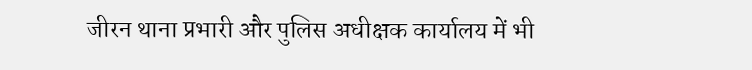जीरन थाना प्रभारी और पुलिस अधीक्षक कार्यालय में भी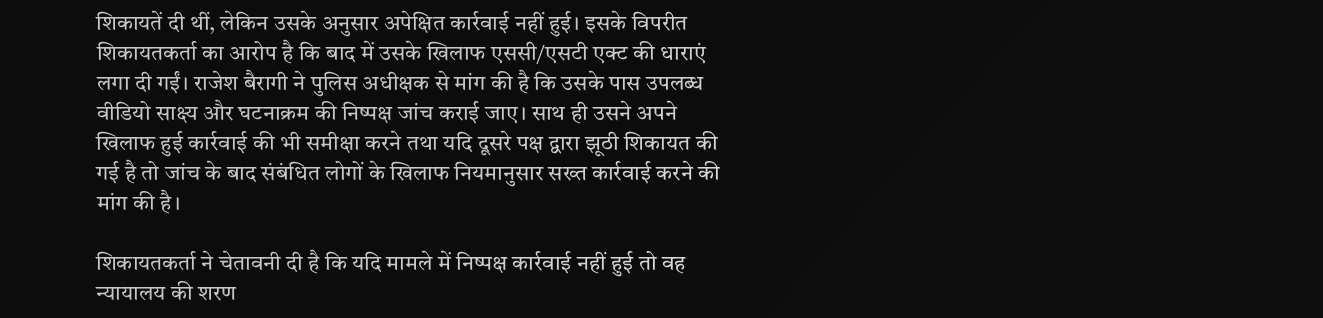शिकायतें दी थीं, लेकिन उसके अनुसार अपेक्षित कार्रवाई नहीं हुई। इसके विपरीत शिकायतकर्ता का आरोप है कि बाद में उसके खिलाफ एससी/एसटी एक्ट की धाराएं लगा दी गईं। राजेश बैरागी ने पुलिस अधीक्षक से मांग की है कि उसके पास उपलब्ध वीडियो साक्ष्य और घटनाक्रम की निष्पक्ष जांच कराई जाए। साथ ही उसने अपने खिलाफ हुई कार्रवाई की भी समीक्षा करने तथा यदि दूसरे पक्ष द्वारा झूठी शिकायत की गई है तो जांच के बाद संबंधित लोगों के खिलाफ नियमानुसार सख्त कार्रवाई करने की मांग की है।

शिकायतकर्ता ने चेतावनी दी है कि यदि मामले में निष्पक्ष कार्रवाई नहीं हुई तो वह न्यायालय की शरण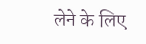लेने के लिए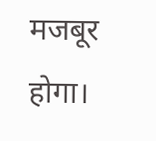मजबूर होगा।